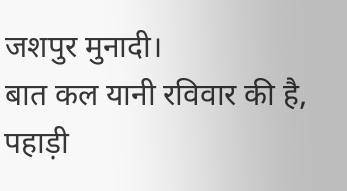जशपुर मुनादी।
बात कल यानी रविवार की है, पहाड़ी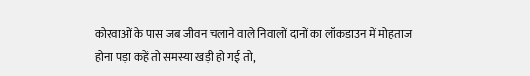कोरवाओं के पास जब जीवन चलाने वाले निवालों दानों का लॉकडाउन में मोहताज होना पड़ा कहें तो समस्या खड़ी हो गई तो,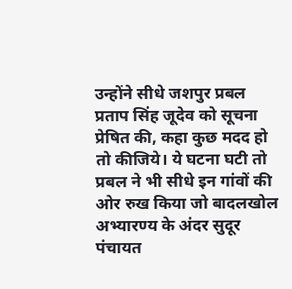उन्होंने सीधे जशपुर प्रबल प्रताप सिंह जूदेव को सूचना प्रेषित की, कहा कुछ मदद हो तो कीजिये। ये घटना घटी तो प्रबल ने भी सीधे इन गांवों की ओर रुख किया जो बादलखोल अभ्यारण्य के अंदर सुदूर पंचायत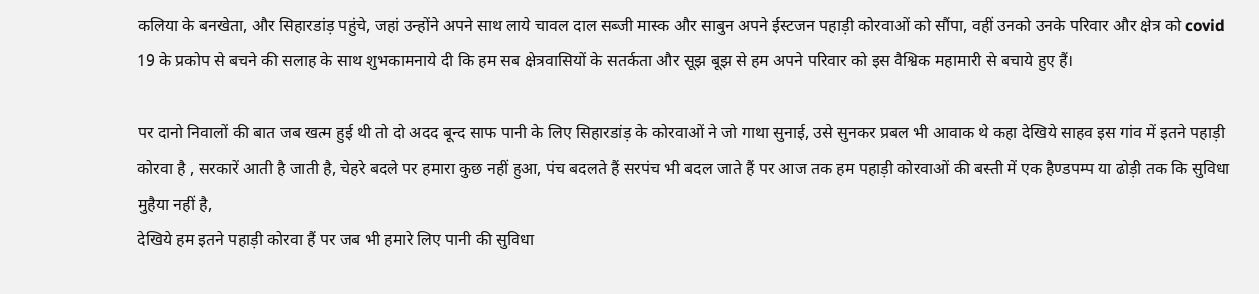कलिया के बनखेता, और सिहारडांड़ पहुंचे, जहां उन्होंने अपने साथ लाये चावल दाल सब्जी मास्क और साबुन अपने ईस्टजन पहाड़ी कोरवाओं को सौंपा, वहीं उनको उनके परिवार और क्षेत्र को covid 19 के प्रकोप से बचने की सलाह के साथ शुभकामनाये दी कि हम सब क्षेत्रवासियों के सतर्कता और सूझ बूझ से हम अपने परिवार को इस वैश्विक महामारी से बचाये हुए हैं।

पर दानो निवालों की बात जब खत्म हुई थी तो दो अदद बून्द साफ पानी के लिए सिहारडांड़ के कोरवाओं ने जो गाथा सुनाई, उसे सुनकर प्रबल भी आवाक थे कहा देखिये साहव इस गांव में इतने पहाड़ी कोरवा है , सरकारें आती है जाती है, चेहरे बदले पर हमारा कुछ नहीं हुआ, पंच बदलते हैं सरपंच भी बदल जाते हैं पर आज तक हम पहाड़ी कोरवाओं की बस्ती में एक हैण्डपम्प या ढोड़ी तक कि सुविधा मुहैया नहीं है,
देखिये हम इतने पहाड़ी कोरवा हैं पर जब भी हमारे लिए पानी की सुविधा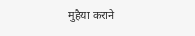मुहैया कराने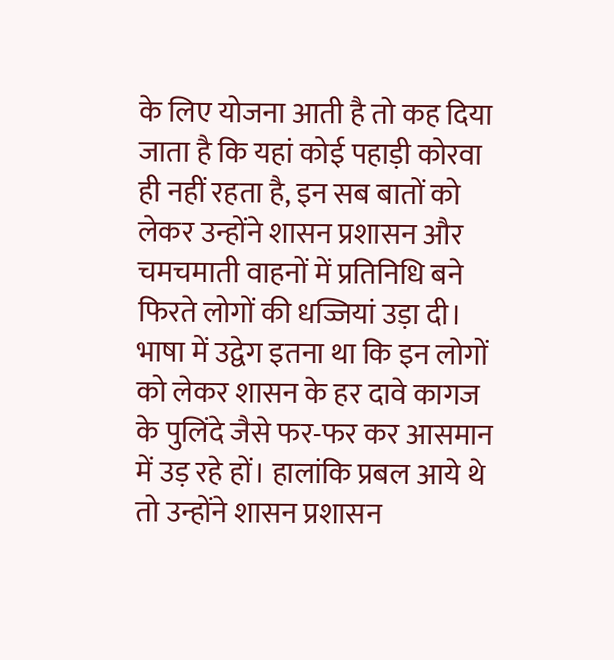के लिए योजना आती है तो कह दिया जाता है कि यहां कोई पहाड़ी कोरवा ही नहीं रहता है, इन सब बातों को लेकर उन्होंने शासन प्रशासन और चमचमाती वाहनों में प्रतिनिधि बने फिरते लोगों की धज्जियां उड़ा दी। भाषा में उद्वेग इतना था कि इन लोगों को लेकर शासन के हर दावे कागज के पुलिंदे जैसे फर-फर कर आसमान में उड़ रहे हों। हालांकि प्रबल आये थे तो उन्होंने शासन प्रशासन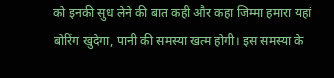को इनकी सुध लेने की बात कही और कहा जिम्मा हमारा यहां बोरिंग खुदेगा, पानी की समस्या खत्म होगी। इस समस्या के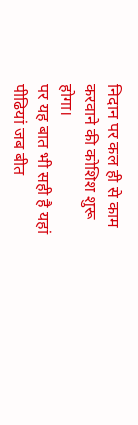निदान पर कल ही से काम करवाने की कोशिश शुरू होगा।
पर यह बात भी सही है यहां पीढियां जब बीत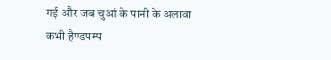गई और जब चुआं के पानी के अलावा कभी हैण्डपम्प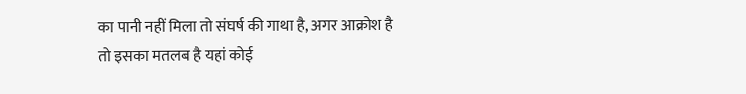का पानी नहीं मिला तो संघर्ष की गाथा है, अगर आक्रोश है तो इसका मतलब है यहां कोई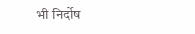भी निर्दोष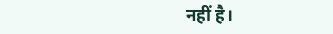नहीं है।